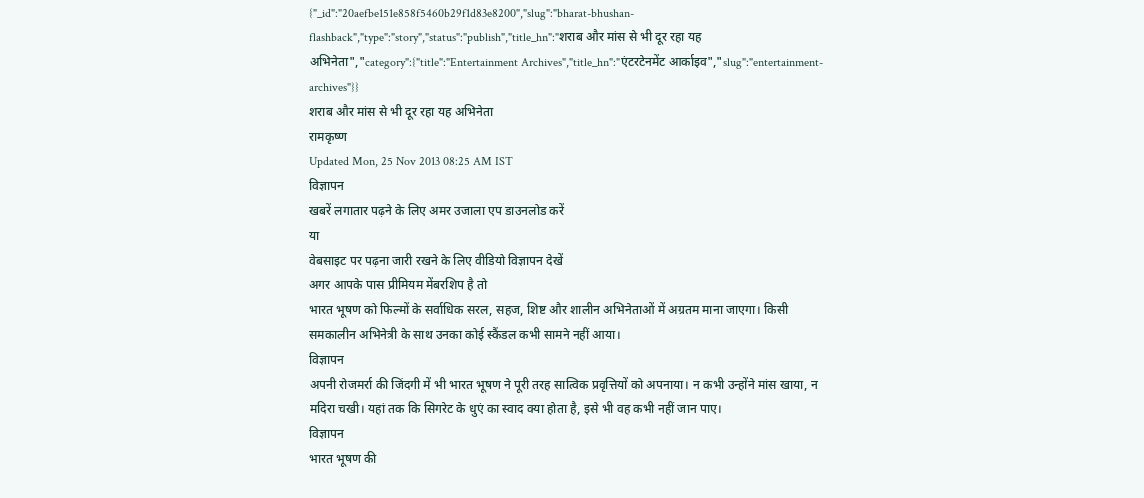{"_id":"20aefbe151e858f5460b29f1d83e8200","slug":"bharat-bhushan-flashback","type":"story","status":"publish","title_hn":"शराब और मांस से भी दूर रहा यह अभिनेता","category":{"title":"Entertainment Archives","title_hn":"एंटरटेनमेंट आर्काइव","slug":"entertainment-archives"}}
शराब और मांस से भी दूर रहा यह अभिनेता
रामकृष्ण
Updated Mon, 25 Nov 2013 08:25 AM IST
विज्ञापन
खबरें लगातार पढ़ने के लिए अमर उजाला एप डाउनलोड करें
या
वेबसाइट पर पढ़ना जारी रखने के लिए वीडियो विज्ञापन देखें
अगर आपके पास प्रीमियम मेंबरशिप है तो
भारत भूषण को फिल्मों के सर्वाधिक सरल, सहज, शिष्ट और शालीन अभिनेताओं में अग्रतम माना जाएगा। किसी समकालीन अभिनेत्री के साथ उनका कोई स्कैंडल कभी सामने नहीं आया।
विज्ञापन
अपनी रोजमर्रा की जिंदगी में भी भारत भूषण ने पूरी तरह सात्विक प्रवृत्तियों को अपनाया। न कभी उन्होंने मांस खाया, न मदिरा चखी। यहां तक कि सिगरेट के धुएं का स्वाद क्या होता है, इसे भी वह कभी नहीं जान पाए।
विज्ञापन
भारत भूषण की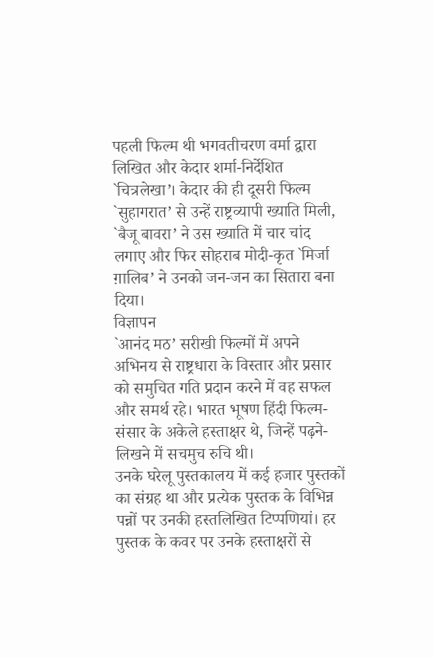पहली फिल्म थी भगवतीचरण वर्मा द्वारा लिखित और केदार शर्मा-निर्देशित `चित्रलेखा’। केदार की ही दूसरी फिल्म `सुहागरात’ से उन्हें राष्ट्रव्यापी ख्याति मिली, `बैजू बावरा’ ने उस ख्याति में चार चांद लगाए और फिर सोहराब मोदी-कृत `मिर्जा ग़ालिब’ ने उनको जन-जन का सितारा बना दिया।
विज्ञापन
`आनंद मठ’ सरीखी फिल्मों में अपने अभिनय से राष्ट्रधारा के विस्तार और प्रसार को समुचित गति प्रदान करने में वह सफल और समर्थ रहे। भारत भूषण हिंदी फिल्म-संसार के अकेले हस्ताक्षर थे, जिन्हें पढ़ने-लिखने में सचमुच रुचि थी।
उनके घरेलू पुस्तकालय में कई हजार पुस्तकों का संग्रह था और प्रत्येक पुस्तक के विभिन्न पन्नों पर उनकी हस्तलिखित टिप्पणियां। हर पुस्तक के कवर पर उनके हस्ताक्षरों से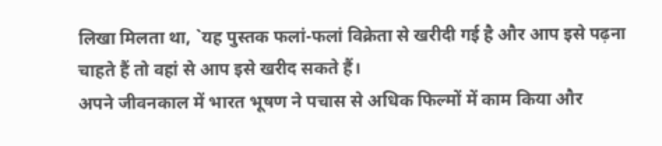लिखा मिलता था, `यह पुस्तक फलां-फलां विक्रेता से खरीदी गई है और आप इसे पढ़ना चाहते हैं तो वहां से आप इसे खरीद सकते हैं।
अपने जीवनकाल में भारत भूषण ने पचास से अधिक फिल्मों में काम किया और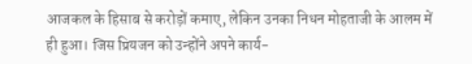आजकल के हिसाब से करोड़ों कमाए, लेकिन उनका निधन मोहताजी के आलम में ही हुआ। जिस प्रियजन को उन्होंने अपने कार्य-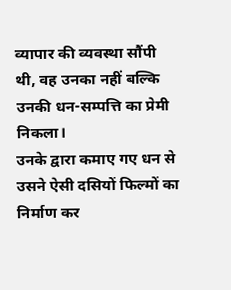व्यापार की व्यवस्था सौंपी थी, वह उनका नहीं बल्कि उनकी धन-सम्पत्ति का प्रेमी निकला।
उनके द्वारा कमाए गए धन से उसने ऐसी दसियों फिल्मों का निर्माण कर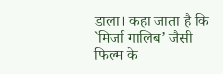डाला। कहा जाता है कि `मिर्जा गालिब’ जैसी फिल्म के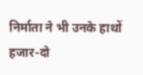निर्माता ने भी उनके हाथों हजार-दो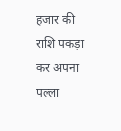हजार की राशि पकड़ा कर अपना पल्ला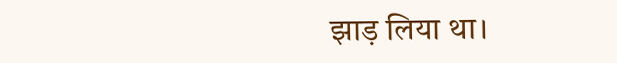झाड़ लिया था।